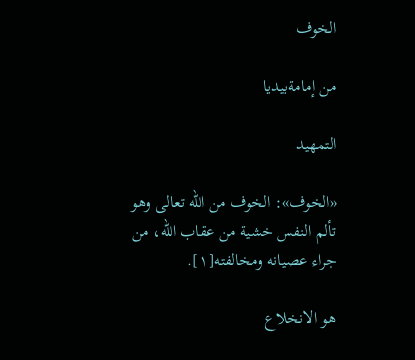الخوف

من إمامةبيديا

التمهيد

«الخوف»: الخوف من الله تعالى وهو تألم النفس خشية من عقاب الله، من جراء عصيانه ومخالفته[١].

هو الانخلاع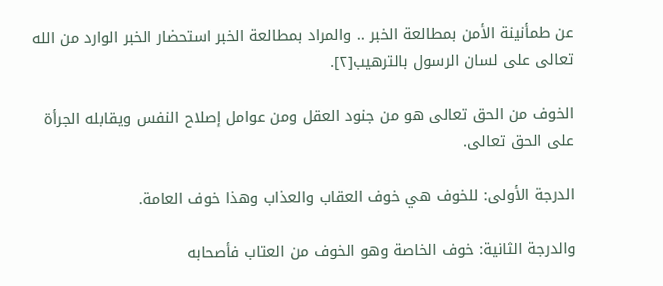عن طمأنينة الأمن بمطالعة الخبر .. والمراد بمطالعة الخبر استحضار الخبر الوارد من الله تعالى على لسان الرسول بالترهيب[٢].

الخوف من الحق تعالى هو من جنود العقل ومن عوامل إصلاح النفس ويقابله الجرأة على الحق تعالى.

الدرجة الأولى: للخوف هي خوف العقاب والعذاب وهذا خوف العامة.

والدرجة الثانية: خوف الخاصة وهو الخوف من العتاب فأصحابه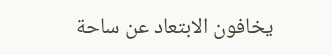يخافون الابتعاد عن ساحة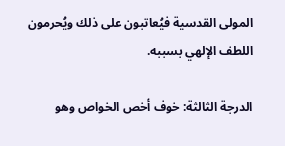المولى القدسية فيُعاتبون على ذلك ويُحرمون اللطف الإلهي بسببه.

الدرجة الثالثة: خوف أخص الخواص وهو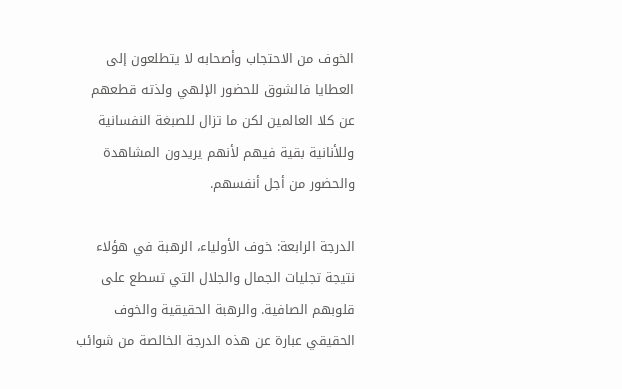الخوف من الاحتجاب وأصحابه لا يتطلعون إلى العطايا فالشوق للحضور الإلهي ولذته قطعهم عن كلا العالمين لكن ما تزال للصبغة النفسانية وللأنانية بقية فيهم لأنهم يريدون المشاهدة والحضور من أجل أنفسهم.

الدرجة الرابعة: خوف الأولياء، الرهبة في هؤلاء نتيجة تجليات الجمال والجلال التي تسطع على قلوبهم الصافية. والرهبة الحقيقية والخوف الحقيقي عبارة عن هذه الدرجة الخالصة من شوائب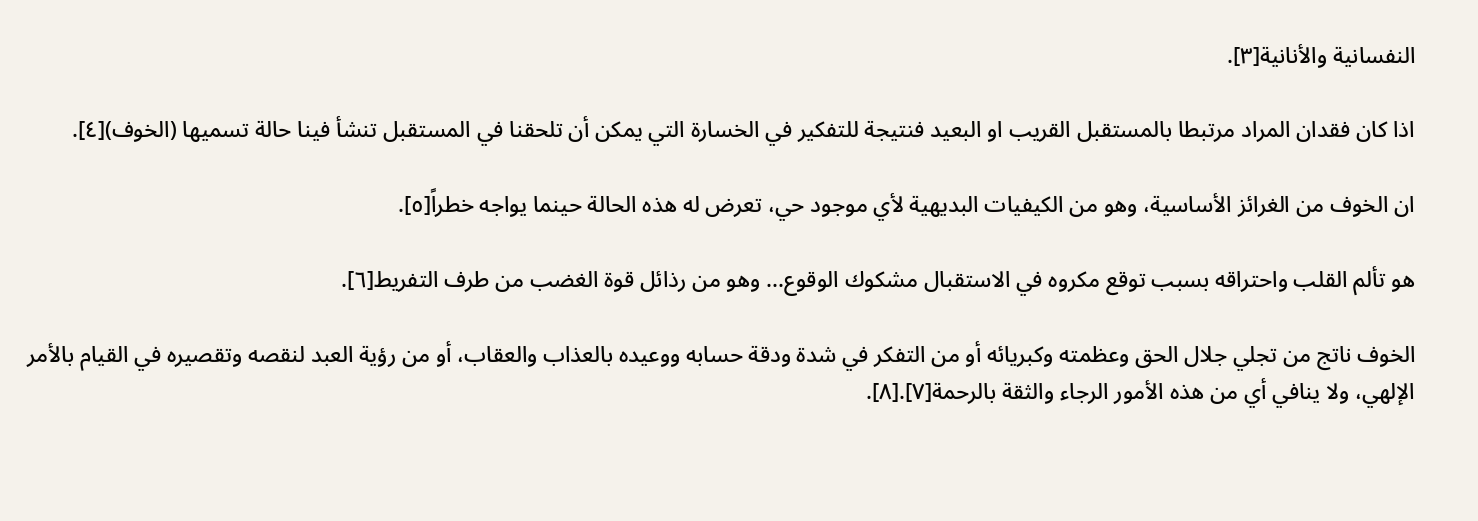النفسانية والأنانية[٣].

اذا كان فقدان المراد مرتبطا بالمستقبل القريب او البعيد فنتيجة للتفكير في الخسارة التي يمكن أن تلحقنا في المستقبل تنشأ فينا حالة تسميها (الخوف)[٤].

ان الخوف من الغرائز الأساسية، وهو من الكيفيات البديهية لأي موجود حي، تعرض له هذه الحالة حينما يواجه خطراً[٥].

هو تألم القلب واحتراقه بسبب توقع مكروه في الاستقبال مشکوك الوقوع... وهو من رذائل قوة الغضب من طرف التفريط[٦].

الخوف ناتج من تجلي جلال الحق وعظمته وكبريائه أو من التفکر في شدة ودقة حسابه ووعيده بالعذاب والعقاب، أو من رؤية العبد لنقصه وتقصيره في القيام بالأمر الإلهي، ولا ينافي أي من هذه الأمور الرجاء والثقة بالرحمة[٧].[٨].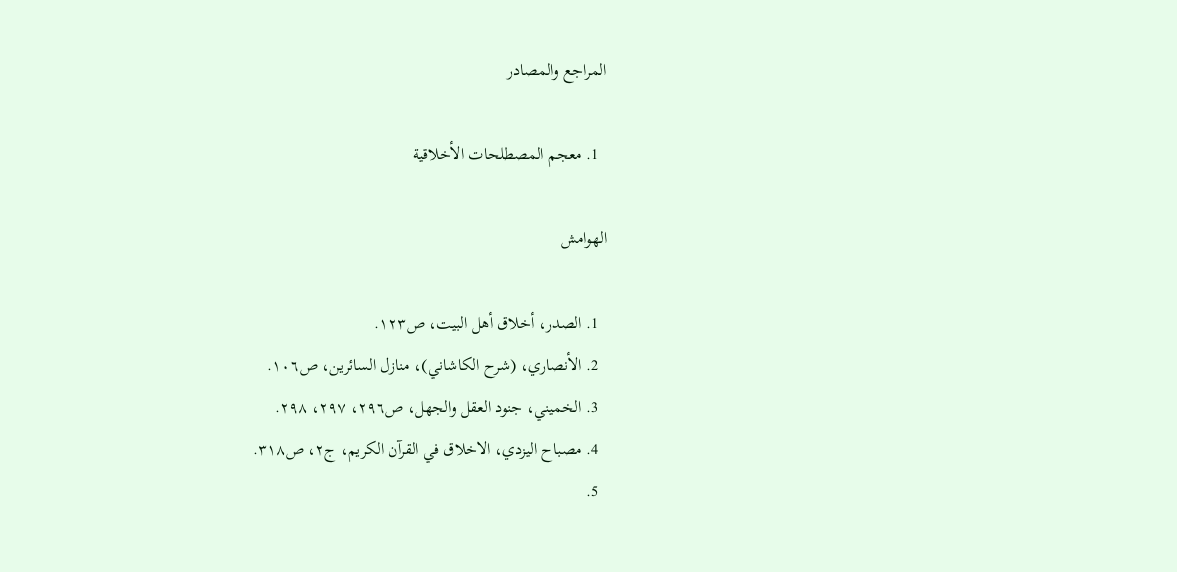المراجع والمصادر

  1. معجم المصطلحات الأخلاقية

الهوامش

  1. الصدر، أخلاق أهل البيت، ص١٢٣.
  2. الأنصاري، (شرح الكاشاني)، منازل السائرين، ص١٠٦.
  3. الخميني، جنود العقل والجهل، ص٢٩٦، ٢٩٧، ٢٩٨.
  4. مصباح اليزدي، الاخلاق في القرآن الكريم، ج٢، ص٣١٨.
  5.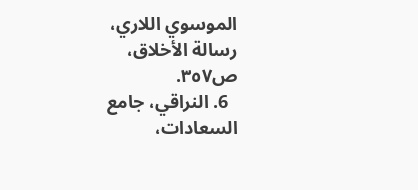الموسوي اللاري، رسالة الأخلاق، ص٣٥٧.
  6. النراقي، جامع السعادات،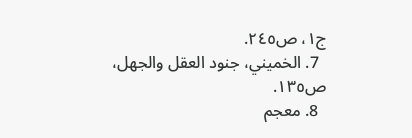ج١، ص٢٤٥.
  7. الخميني، جنود العقل والجهل، ص١٣٥.
  8. معجم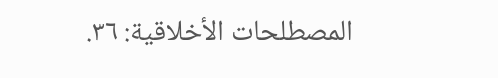المصطلحات الأخلاقية: ٣٦.